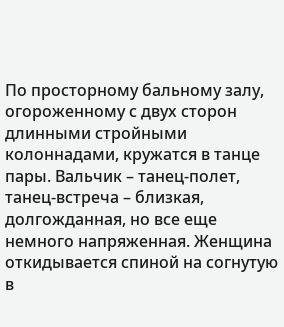По просторному бальному залу, огороженному с двух сторон длинными стройными колоннадами, кружатся в танце пары. Вальчик – танец-полет, танец-встреча – близкая, долгожданная, но все еще немного напряженная. Женщина откидывается спиной на согнутую в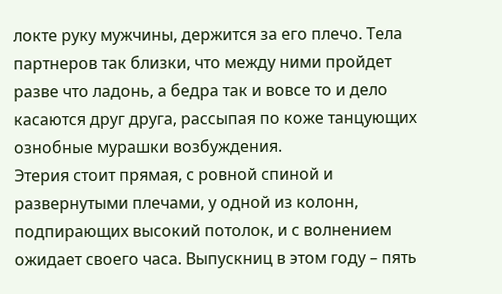локте руку мужчины, держится за его плечо. Тела партнеров так близки, что между ними пройдет разве что ладонь, а бедра так и вовсе то и дело касаются друг друга, рассыпая по коже танцующих ознобные мурашки возбуждения.
Этерия стоит прямая, с ровной спиной и развернутыми плечами, у одной из колонн, подпирающих высокий потолок, и с волнением ожидает своего часа. Выпускниц в этом году – пять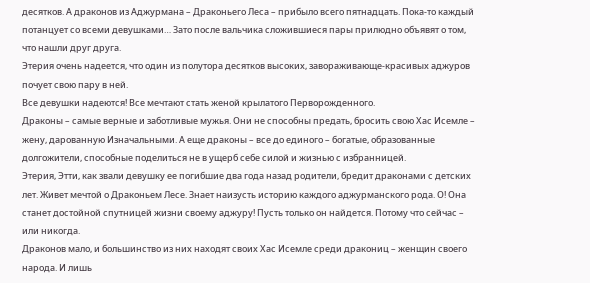десятков. А драконов из Аджурмана – Драконьего Леса – прибыло всего пятнадцать. Пока-то каждый потанцует со всеми девушками… Зато после вальчика сложившиеся пары прилюдно объявят о том, что нашли друг друга.
Этерия очень надеется, что один из полутора десятков высоких, завораживающе-красивых аджуров почует свою пару в ней.
Все девушки надеются! Все мечтают стать женой крылатого Перворожденного.
Драконы – самые верные и заботливые мужья. Они не способны предать, бросить свою Хас Исемле – жену, дарованную Изначальными. А еще драконы – все до единого – богатые, образованные долгожители, способные поделиться не в ущерб себе силой и жизнью с избранницей.
Этерия, Этти, как звали девушку ее погибшие два года назад родители, бредит драконами с детских лет. Живет мечтой о Драконьем Лесе. Знает наизусть историю каждого аджурманского рода. О! Она станет достойной спутницей жизни своему аджуру! Пусть только он найдется. Потому что сейчас – или никогда.
Драконов мало, и большинство из них находят своих Хас Исемле среди дракониц – женщин своего народа. И лишь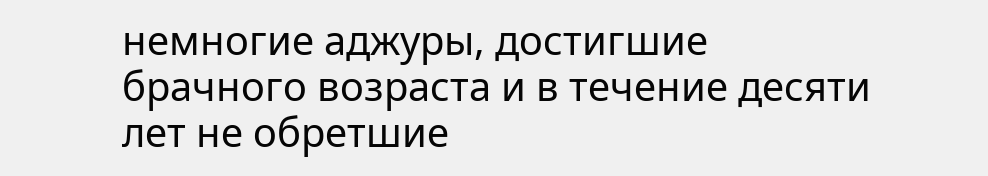немногие аджуры, достигшие брачного возраста и в течение десяти лет не обретшие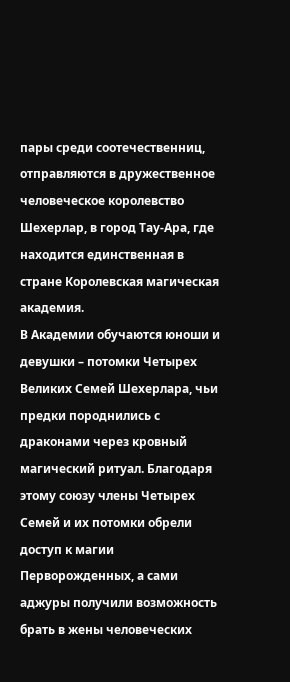пары среди соотечественниц, отправляются в дружественное человеческое королевство Шехерлар, в город Тау-Ара, где находится единственная в стране Королевская магическая академия.
В Академии обучаются юноши и девушки – потомки Четырех Великих Семей Шехерлара, чьи предки породнились с драконами через кровный магический ритуал. Благодаря этому союзу члены Четырех Семей и их потомки обрели доступ к магии Перворожденных, а сами аджуры получили возможность брать в жены человеческих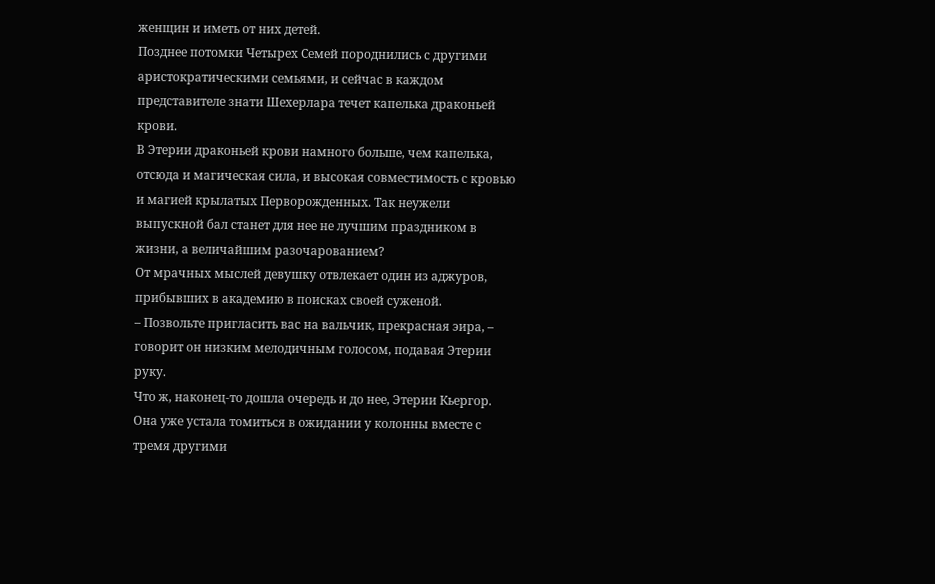женщин и иметь от них детей.
Позднее потомки Четырех Семей породнились с другими аристократическими семьями, и сейчас в каждом представителе знати Шехерлара течет капелька драконьей крови.
В Этерии драконьей крови намного больше, чем капелька, отсюда и магическая сила, и высокая совместимость с кровью и магией крылатых Перворожденных. Так неужели выпускной бал станет для нее не лучшим праздником в жизни, а величайшим разочарованием?
От мрачных мыслей девушку отвлекает один из аджуров, прибывших в академию в поисках своей суженой.
– Позвольте пригласить вас на вальчик, прекрасная эира, – говорит он низким мелодичным голосом, подавая Этерии руку.
Что ж, наконец-то дошла очередь и до нее, Этерии Кьергор. Она уже устала томиться в ожидании у колонны вместе с тремя другими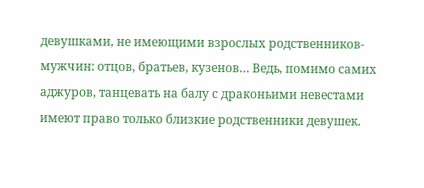девушками, не имеющими взрослых родственников-мужчин: отцов, братьев, кузенов… Ведь, помимо самих аджуров, танцевать на балу с драконьими невестами имеют право только близкие родственники девушек.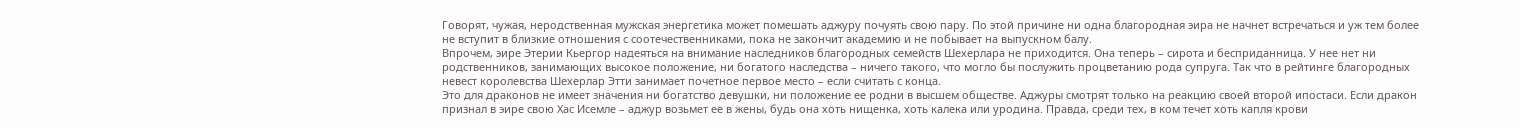Говорят, чужая, неродственная мужская энергетика может помешать аджуру почуять свою пару. По этой причине ни одна благородная эира не начнет встречаться и уж тем более не вступит в близкие отношения с соотечественниками, пока не закончит академию и не побывает на выпускном балу.
Впрочем, эире Этерии Кьергор надеяться на внимание наследников благородных семейств Шехерлара не приходится. Она теперь – сирота и бесприданница. У нее нет ни родственников, занимающих высокое положение, ни богатого наследства – ничего такого, что могло бы послужить процветанию рода супруга. Так что в рейтинге благородных невест королевства Шехерлар Этти занимает почетное первое место – если считать с конца.
Это для драконов не имеет значения ни богатство девушки, ни положение ее родни в высшем обществе. Аджуры смотрят только на реакцию своей второй ипостаси. Если дракон признал в эире свою Хас Исемле – аджур возьмет ее в жены, будь она хоть нищенка, хоть калека или уродина. Правда, среди тех, в ком течет хоть капля крови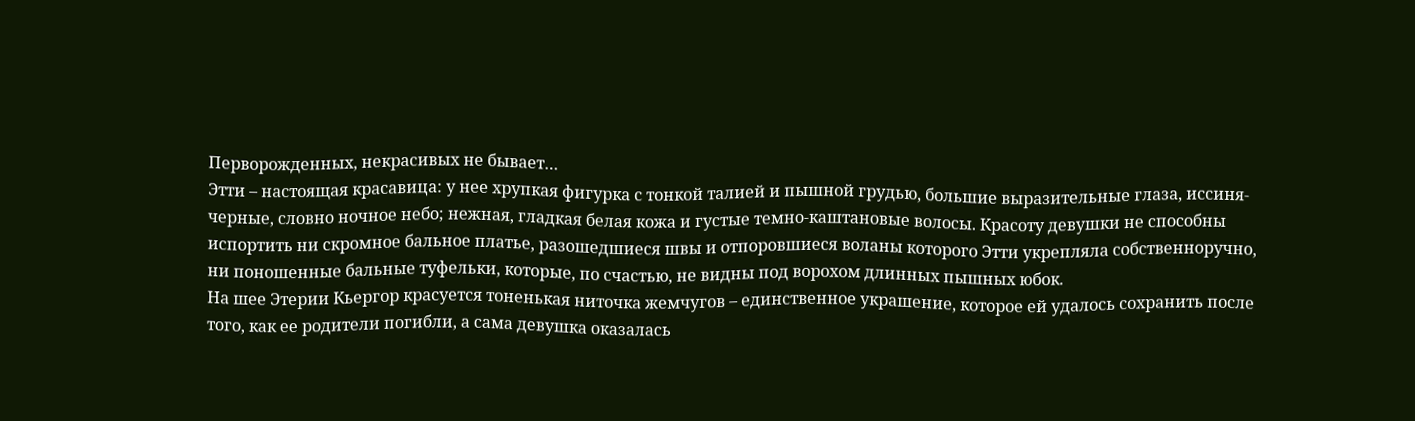Перворожденных, некрасивых не бывает…
Этти – настоящая красавица: у нее хрупкая фигурка с тонкой талией и пышной грудью, большие выразительные глаза, иссиня-черные, словно ночное небо; нежная, гладкая белая кожа и густые темно-каштановые волосы. Красоту девушки не способны испортить ни скромное бальное платье, разошедшиеся швы и отпоровшиеся воланы которого Этти укрепляла собственноручно, ни поношенные бальные туфельки, которые, по счастью, не видны под ворохом длинных пышных юбок.
На шее Этерии Кьергор красуется тоненькая ниточка жемчугов – единственное украшение, которое ей удалось сохранить после того, как ее родители погибли, а сама девушка оказалась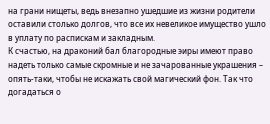на грани нищеты, ведь внезапно ушедшие из жизни родители оставили столько долгов, что все их невеликое имущество ушло в уплату по распискам и закладным.
К счастью, на драконий бал благородные эиры имеют право надеть только самые скромные и не зачарованные украшения – опять-таки, чтобы не искажать свой магический фон. Так что догадаться о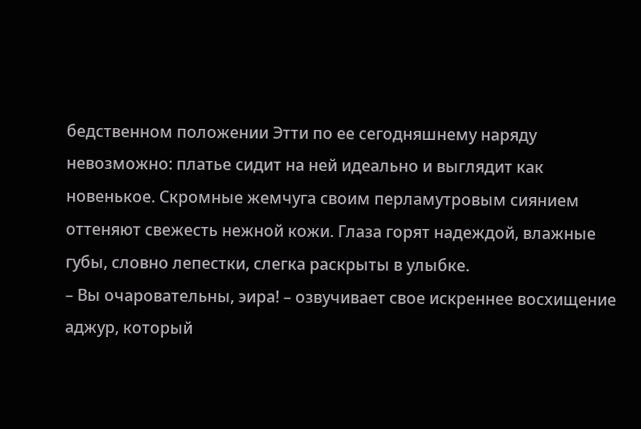бедственном положении Этти по ее сегодняшнему наряду невозможно: платье сидит на ней идеально и выглядит как новенькое. Скромные жемчуга своим перламутровым сиянием оттеняют свежесть нежной кожи. Глаза горят надеждой, влажные губы, словно лепестки, слегка раскрыты в улыбке.
– Вы очаровательны, эира! – озвучивает свое искреннее восхищение аджур, который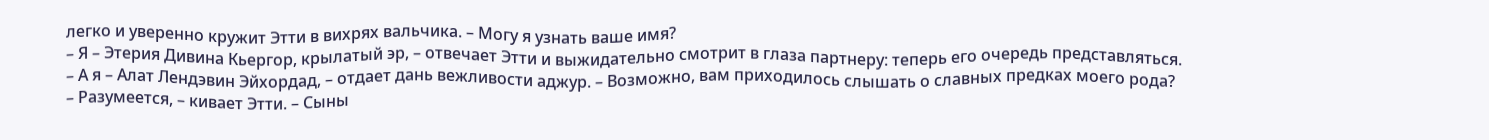легко и уверенно кружит Этти в вихрях вальчика. – Могу я узнать ваше имя?
– Я – Этерия Дивина Кьергор, крылатый эр, – отвечает Этти и выжидательно смотрит в глаза партнеру: теперь его очередь представляться.
– А я – Алат Лендэвин Эйхордад, – отдает дань вежливости аджур. – Возможно, вам приходилось слышать о славных предках моего рода?
– Разумеется, – кивает Этти. – Сыны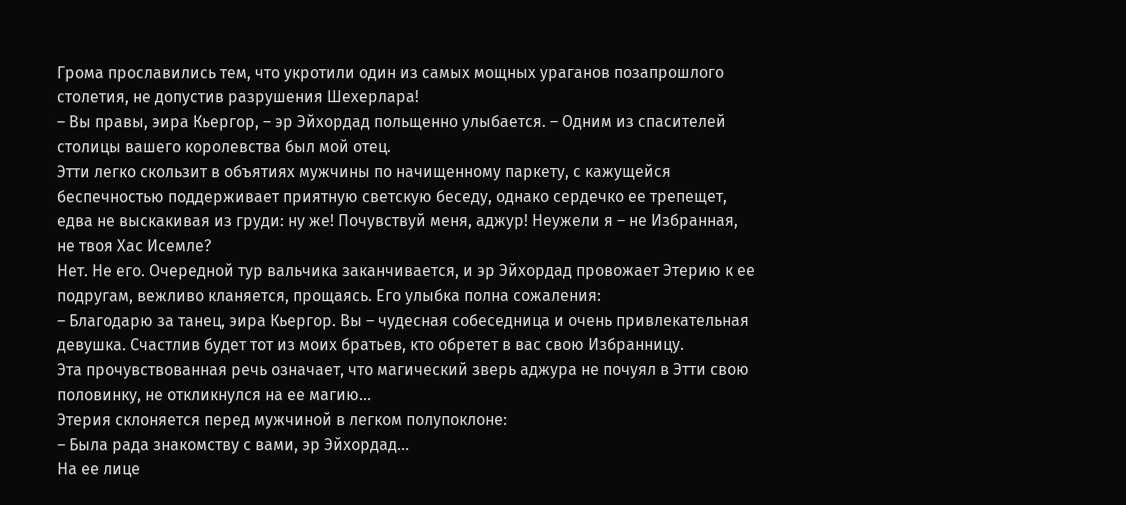Грома прославились тем, что укротили один из самых мощных ураганов позапрошлого столетия, не допустив разрушения Шехерлара!
– Вы правы, эира Кьергор, – эр Эйхордад польщенно улыбается. – Одним из спасителей столицы вашего королевства был мой отец.
Этти легко скользит в объятиях мужчины по начищенному паркету, с кажущейся беспечностью поддерживает приятную светскую беседу, однако сердечко ее трепещет, едва не выскакивая из груди: ну же! Почувствуй меня, аджур! Неужели я – не Избранная, не твоя Хас Исемле?
Нет. Не его. Очередной тур вальчика заканчивается, и эр Эйхордад провожает Этерию к ее подругам, вежливо кланяется, прощаясь. Его улыбка полна сожаления:
– Благодарю за танец, эира Кьергор. Вы – чудесная собеседница и очень привлекательная девушка. Счастлив будет тот из моих братьев, кто обретет в вас свою Избранницу.
Эта прочувствованная речь означает, что магический зверь аджура не почуял в Этти свою половинку, не откликнулся на ее магию…
Этерия склоняется перед мужчиной в легком полупоклоне:
– Была рада знакомству с вами, эр Эйхордад…
На ее лице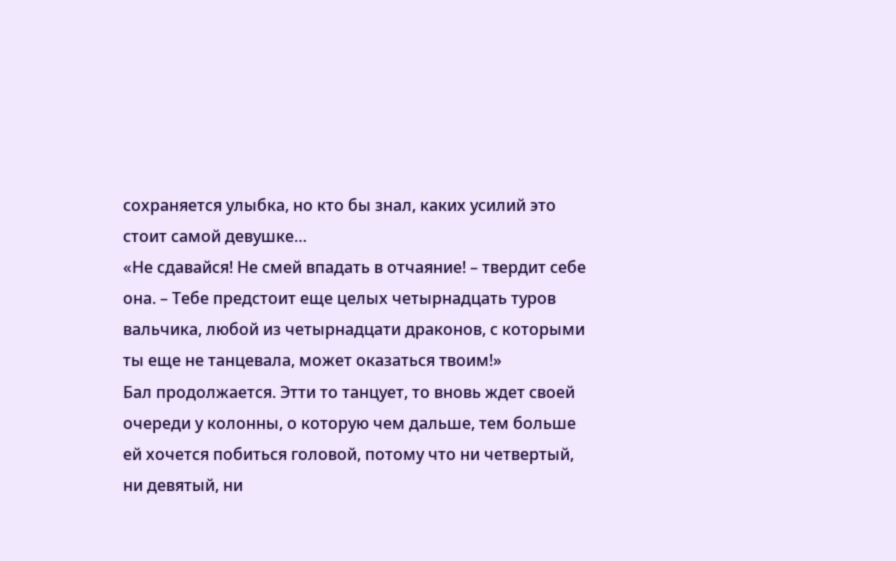сохраняется улыбка, но кто бы знал, каких усилий это стоит самой девушке…
«Не сдавайся! Не смей впадать в отчаяние! – твердит себе она. – Тебе предстоит еще целых четырнадцать туров вальчика, любой из четырнадцати драконов, с которыми ты еще не танцевала, может оказаться твоим!»
Бал продолжается. Этти то танцует, то вновь ждет своей очереди у колонны, о которую чем дальше, тем больше ей хочется побиться головой, потому что ни четвертый, ни девятый, ни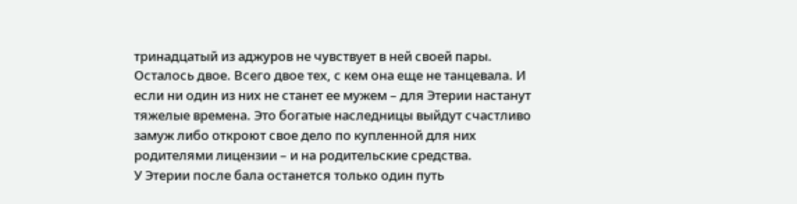тринадцатый из аджуров не чувствует в ней своей пары. Осталось двое. Всего двое тех, с кем она еще не танцевала. И если ни один из них не станет ее мужем – для Этерии настанут тяжелые времена. Это богатые наследницы выйдут счастливо замуж либо откроют свое дело по купленной для них родителями лицензии – и на родительские средства.
У Этерии после бала останется только один путь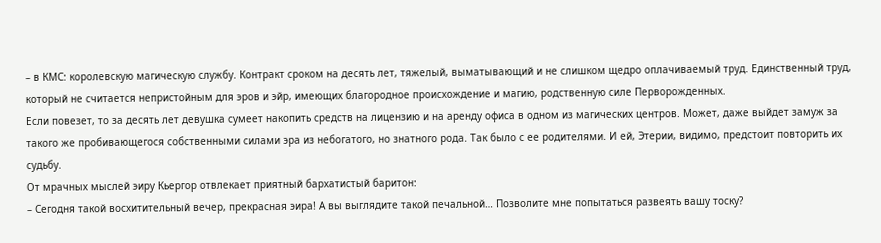– в КМС: королевскую магическую службу. Контракт сроком на десять лет, тяжелый, выматывающий и не слишком щедро оплачиваемый труд. Единственный труд, который не считается непристойным для эров и эйр, имеющих благородное происхождение и магию, родственную силе Перворожденных.
Если повезет, то за десять лет девушка сумеет накопить средств на лицензию и на аренду офиса в одном из магических центров. Может, даже выйдет замуж за такого же пробивающегося собственными силами эра из небогатого, но знатного рода. Так было с ее родителями. И ей, Этерии, видимо, предстоит повторить их судьбу.
От мрачных мыслей эиру Кьергор отвлекает приятный бархатистый баритон:
– Сегодня такой восхитительный вечер, прекрасная эира! А вы выглядите такой печальной… Позволите мне попытаться развеять вашу тоску?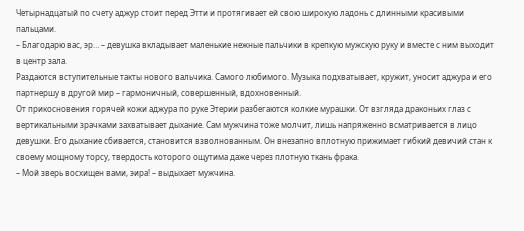Четырнадцатый по счету аджур стоит перед Этти и протягивает ей свою широкую ладонь с длинными красивыми пальцами.
– Благодарю вас, эр… – девушка вкладывает маленькие нежные пальчики в крепкую мужскую руку и вместе с ним выходит в центр зала.
Раздаются вступительные такты нового вальчика. Самого любимого. Музыка подхватывает, кружит, уносит аджура и его партнершу в другой мир – гармоничный, совершенный, вдохновенный.
От прикосновения горячей кожи аджура по руке Этерии разбегаются колкие мурашки. От взгляда драконьих глаз с вертикальными зрачками захватывает дыхание. Сам мужчина тоже молчит, лишь напряженно всматривается в лицо девушки. Его дыхание сбивается, становится взволнованным. Он внезапно вплотную прижимает гибкий девичий стан к своему мощному торсу, твердость которого ощутима даже через плотную ткань фрака.
– Мой зверь восхищен вами, эира! – выдыхает мужчина.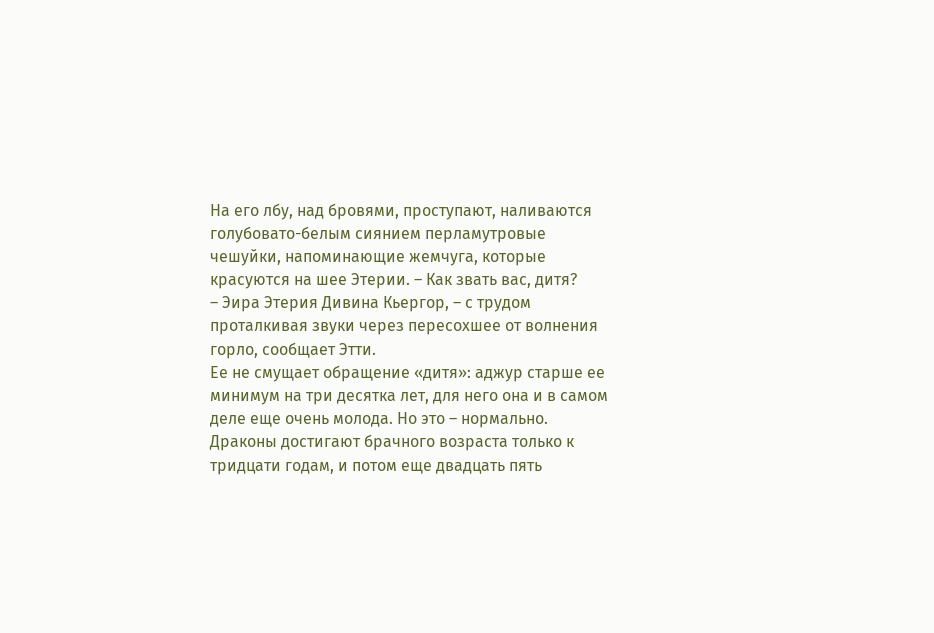На его лбу, над бровями, проступают, наливаются голубовато-белым сиянием перламутровые чешуйки, напоминающие жемчуга, которые красуются на шее Этерии. – Как звать вас, дитя?
– Эира Этерия Дивина Кьергор, – с трудом проталкивая звуки через пересохшее от волнения горло, сообщает Этти.
Ее не смущает обращение «дитя»: аджур старше ее минимум на три десятка лет, для него она и в самом деле еще очень молода. Но это – нормально. Драконы достигают брачного возраста только к тридцати годам, и потом еще двадцать пять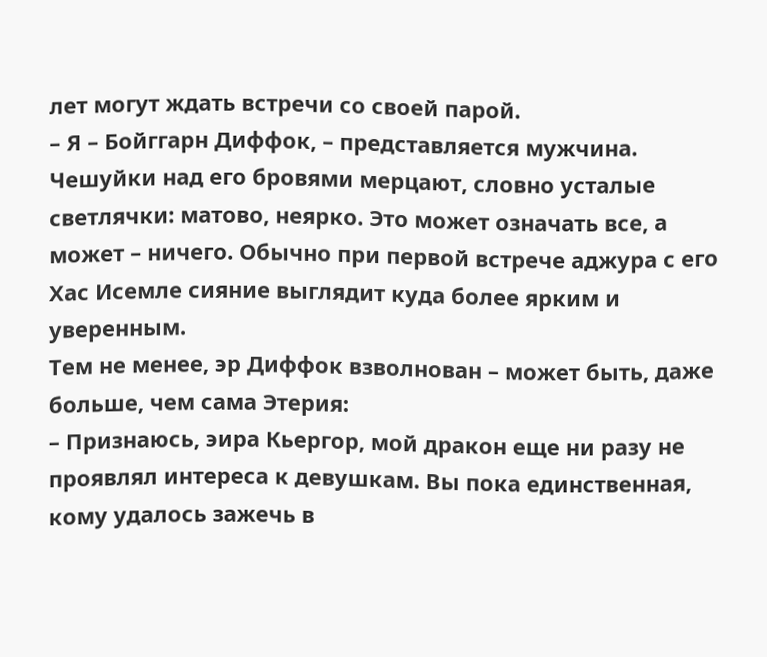лет могут ждать встречи со своей парой.
– Я – Бойггарн Диффок, – представляется мужчина.
Чешуйки над его бровями мерцают, словно усталые светлячки: матово, неярко. Это может означать все, а может – ничего. Обычно при первой встрече аджура с его Хас Исемле сияние выглядит куда более ярким и уверенным.
Тем не менее, эр Диффок взволнован – может быть, даже больше, чем сама Этерия:
– Признаюсь, эира Кьергор, мой дракон еще ни разу не проявлял интереса к девушкам. Вы пока единственная, кому удалось зажечь в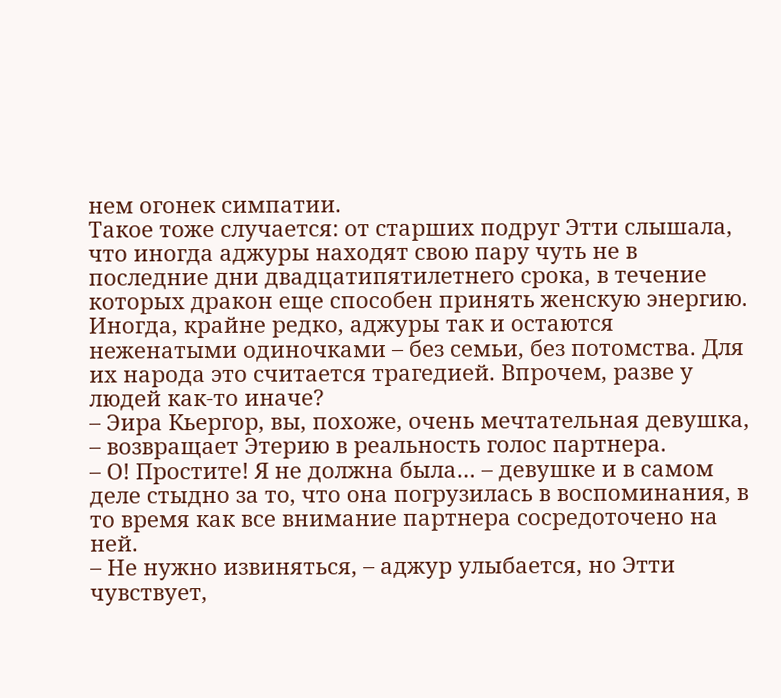нем огонек симпатии.
Такое тоже случается: от старших подруг Этти слышала, что иногда аджуры находят свою пару чуть не в последние дни двадцатипятилетнего срока, в течение которых дракон еще способен принять женскую энергию. Иногда, крайне редко, аджуры так и остаются неженатыми одиночками – без семьи, без потомства. Для их народа это считается трагедией. Впрочем, разве у людей как-то иначе?
– Эира Кьергор, вы, похоже, очень мечтательная девушка, – возвращает Этерию в реальность голос партнера.
– О! Простите! Я не должна была… – девушке и в самом деле стыдно за то, что она погрузилась в воспоминания, в то время как все внимание партнера сосредоточено на ней.
– Не нужно извиняться, – аджур улыбается, но Этти чувствует,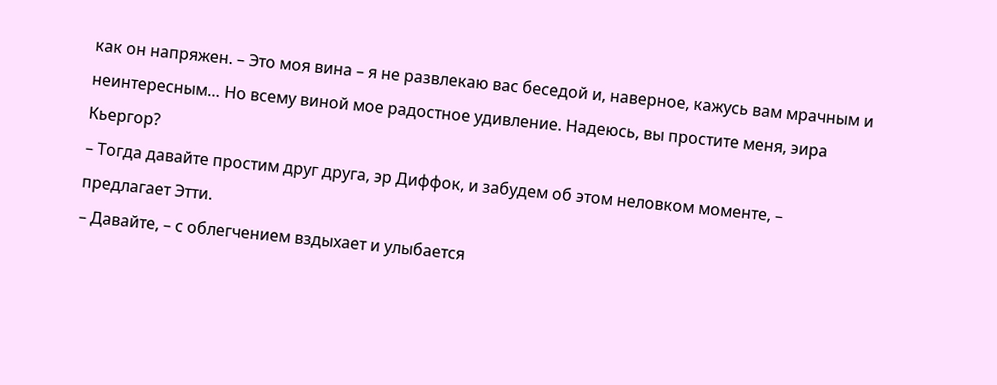как он напряжен. – Это моя вина – я не развлекаю вас беседой и, наверное, кажусь вам мрачным и неинтересным… Но всему виной мое радостное удивление. Надеюсь, вы простите меня, эира Кьергор?
– Тогда давайте простим друг друга, эр Диффок, и забудем об этом неловком моменте, – предлагает Этти.
– Давайте, – с облегчением вздыхает и улыбается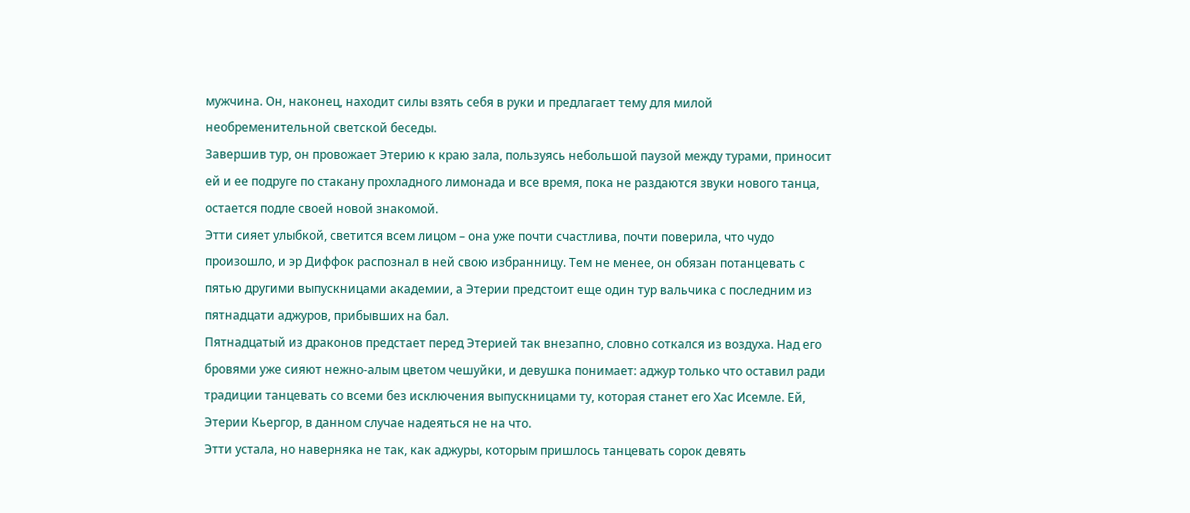мужчина. Он, наконец, находит силы взять себя в руки и предлагает тему для милой необременительной светской беседы.
Завершив тур, он провожает Этерию к краю зала, пользуясь небольшой паузой между турами, приносит ей и ее подруге по стакану прохладного лимонада и все время, пока не раздаются звуки нового танца, остается подле своей новой знакомой.
Этти сияет улыбкой, светится всем лицом – она уже почти счастлива, почти поверила, что чудо произошло, и эр Диффок распознал в ней свою избранницу. Тем не менее, он обязан потанцевать с пятью другими выпускницами академии, а Этерии предстоит еще один тур вальчика с последним из пятнадцати аджуров, прибывших на бал.
Пятнадцатый из драконов предстает перед Этерией так внезапно, словно соткался из воздуха. Над его бровями уже сияют нежно-алым цветом чешуйки, и девушка понимает: аджур только что оставил ради традиции танцевать со всеми без исключения выпускницами ту, которая станет его Хас Исемле. Ей, Этерии Кьергор, в данном случае надеяться не на что.
Этти устала, но наверняка не так, как аджуры, которым пришлось танцевать сорок девять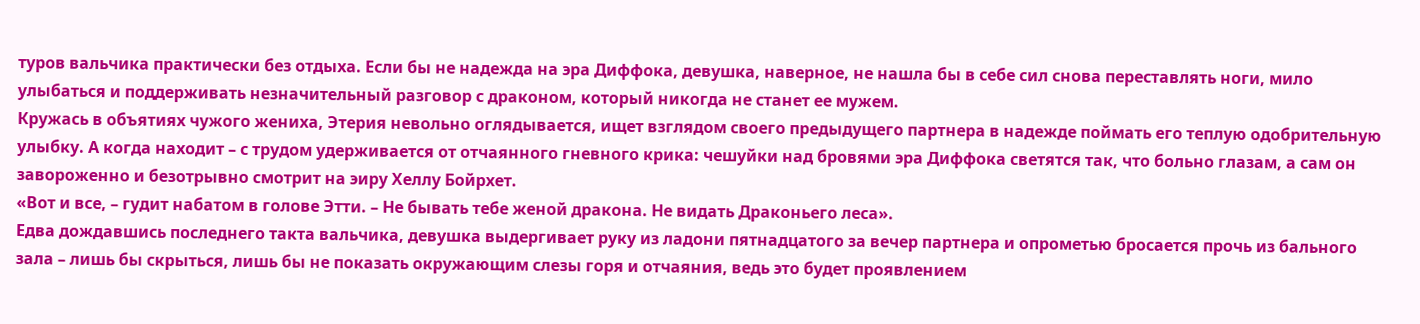туров вальчика практически без отдыха. Если бы не надежда на эра Диффока, девушка, наверное, не нашла бы в себе сил снова переставлять ноги, мило улыбаться и поддерживать незначительный разговор с драконом, который никогда не станет ее мужем.
Кружась в объятиях чужого жениха, Этерия невольно оглядывается, ищет взглядом своего предыдущего партнера в надежде поймать его теплую одобрительную улыбку. А когда находит – с трудом удерживается от отчаянного гневного крика: чешуйки над бровями эра Диффока светятся так, что больно глазам, а сам он завороженно и безотрывно смотрит на эиру Хеллу Бойрхет.
«Вот и все, – гудит набатом в голове Этти. – Не бывать тебе женой дракона. Не видать Драконьего леса».
Едва дождавшись последнего такта вальчика, девушка выдергивает руку из ладони пятнадцатого за вечер партнера и опрометью бросается прочь из бального зала – лишь бы скрыться, лишь бы не показать окружающим слезы горя и отчаяния, ведь это будет проявлением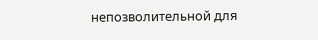непозволительной для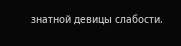знатной девицы слабости.